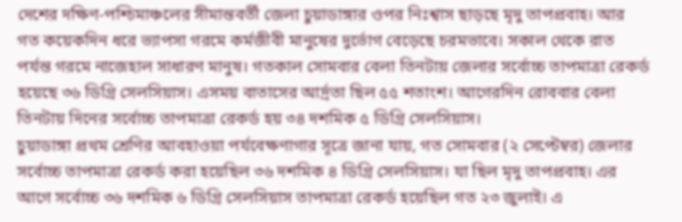দেশের দক্ষিণ-পশ্চিমাঞ্চলের সীমান্তবর্তী জেলা চুয়াডাঙ্গার ওপর নিঃশ্বাস ছাড়ছে মৃদু তাপপ্রবাহ। আর গত কয়েকদিন ধরে ভ্যাপসা গরমে কর্মজীবী মানুষের দুর্ভোগ বেড়েছে চরমভাবে। সকাল থেকে রাত পর্যন্ত গরমে নাজেহাল সাধারণ মানুষ। গতকাল সোমবার বেলা তিনটায় জেলার সর্বোচ্চ তাপমাত্রা রেকর্ড হয়েছে ৩৬ ডিগ্রি সেলসিয়াস। এসময় বাতাসের আর্দ্রতা ছিল ৫৫ শতাংশ। আগেরদিন রোববার বেলা তিনটায় দিনের সর্বোচ্চ তাপমাত্রা রেকর্ড হয় ৩৪ দশমিক ৫ ডিগ্রি সেলসিয়াস।
চুয়াডাঙ্গা প্রথম শ্রেণির আবহাওয়া পর্যবেক্ষণাগার সূত্রে জানা যায়, গত সোমবার (২ সেপ্টেম্বর) জেলার সর্বোচ্চ তাপমাত্রা রেকর্ড করা হয়েছিল ৩৬ দশমিক ৪ ডিগ্রি সেলসিয়াস। যা ছিল মৃদু তাপপ্রবাহ। এর আগে সর্বোচ্চ ৩৬ দশমিক ৬ ডিগ্রি সেলসিয়াস তাপমাত্রা রেকর্ড হয়েছিল গত ২৩ জুলাই। এ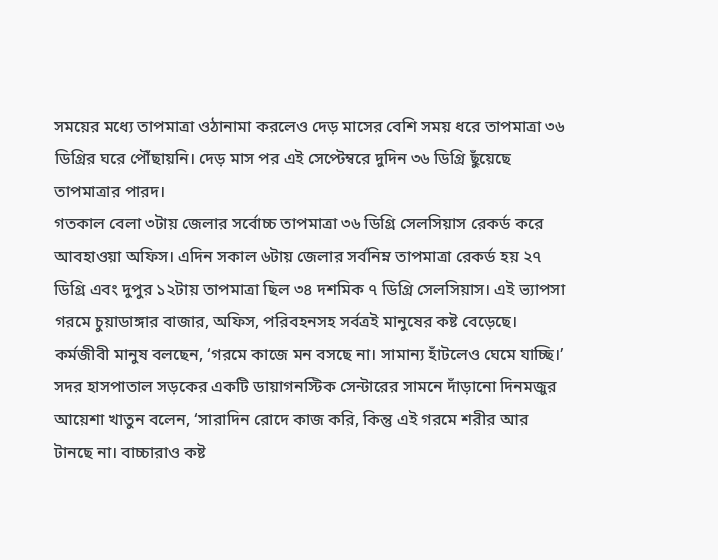সময়ের মধ্যে তাপমাত্রা ওঠানামা করলেও দেড় মাসের বেশি সময় ধরে তাপমাত্রা ৩৬ ডিগ্রির ঘরে পৌঁছায়নি। দেড় মাস পর এই সেপ্টেম্বরে দুদিন ৩৬ ডিগ্রি ছুঁয়েছে তাপমাত্রার পারদ।
গতকাল বেলা ৩টায় জেলার সর্বোচ্চ তাপমাত্রা ৩৬ ডিগ্রি সেলসিয়াস রেকর্ড করে আবহাওয়া অফিস। এদিন সকাল ৬টায় জেলার সর্বনিম্ন তাপমাত্রা রেকর্ড হয় ২৭ ডিগ্রি এবং দুপুর ১২টায় তাপমাত্রা ছিল ৩৪ দশমিক ৭ ডিগ্রি সেলসিয়াস। এই ভ্যাপসা গরমে চুয়াডাঙ্গার বাজার, অফিস, পরিবহনসহ সর্বত্রই মানুষের কষ্ট বেড়েছে। কর্মজীবী মানুষ বলছেন, ‘গরমে কাজে মন বসছে না। সামান্য হাঁটলেও ঘেমে যাচ্ছি।’
সদর হাসপাতাল সড়কের একটি ডায়াগনস্টিক সেন্টারের সামনে দাঁড়ানো দিনমজুর আয়েশা খাতুন বলেন, ‘সারাদিন রোদে কাজ করি, কিন্তু এই গরমে শরীর আর টানছে না। বাচ্চারাও কষ্ট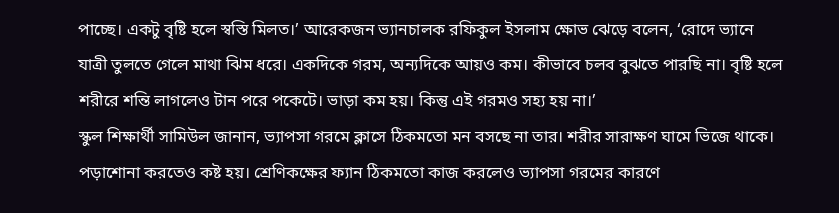পাচ্ছে। একটু বৃষ্টি হলে স্বস্তি মিলত।’ আরেকজন ভ্যানচালক রফিকুল ইসলাম ক্ষোভ ঝেড়ে বলেন, ‘রোদে ভ্যানে যাত্রী তুলতে গেলে মাথা ঝিম ধরে। একদিকে গরম, অন্যদিকে আয়ও কম। কীভাবে চলব বুঝতে পারছি না। বৃষ্টি হলে শরীরে শন্তি লাগলেও টান পরে পকেটে। ভাড়া কম হয়। কিন্তু এই গরমও সহ্য হয় না।’
স্কুল শিক্ষার্থী সামিউল জানান, ভ্যাপসা গরমে ক্লাসে ঠিকমতো মন বসছে না তার। শরীর সারাক্ষণ ঘামে ভিজে থাকে। পড়াশোনা করতেও কষ্ট হয়। শ্রেণিকক্ষের ফ্যান ঠিকমতো কাজ করলেও ভ্যাপসা গরমের কারণে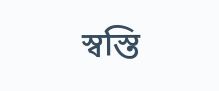স্বস্তি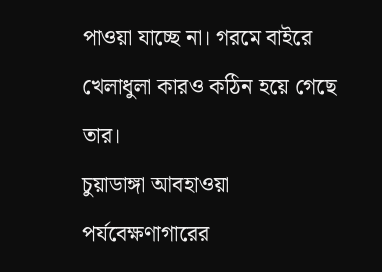পাওয়া যাচ্ছে না। গরমে বাইরে খেলাধুলা কারও কঠিন হয়ে গেছে তার।
চুয়াডাঙ্গা আবহাওয়া পর্যবেক্ষণাগারের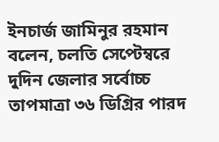ইনচার্জ জামিনুর রহমান বলেন, চলতি সেপ্টেম্বরে দুদিন জেলার সর্বোচ্চ তাপমাত্রা ৩৬ ডিগ্রির পারদ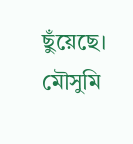ছুঁয়েছে। মৌসুমি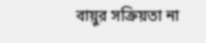বায়ুর সক্রিয়তা না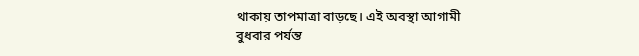থাকায় তাপমাত্রা বাড়ছে। এই অবস্থা আগামী বুধবার পর্যন্ত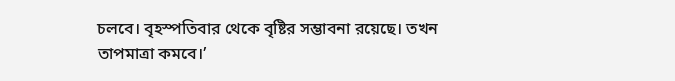চলবে। বৃহস্পতিবার থেকে বৃষ্টির সম্ভাবনা রয়েছে। তখন তাপমাত্রা কমবে।’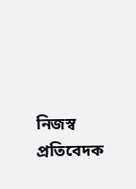নিজস্ব প্রতিবেদক